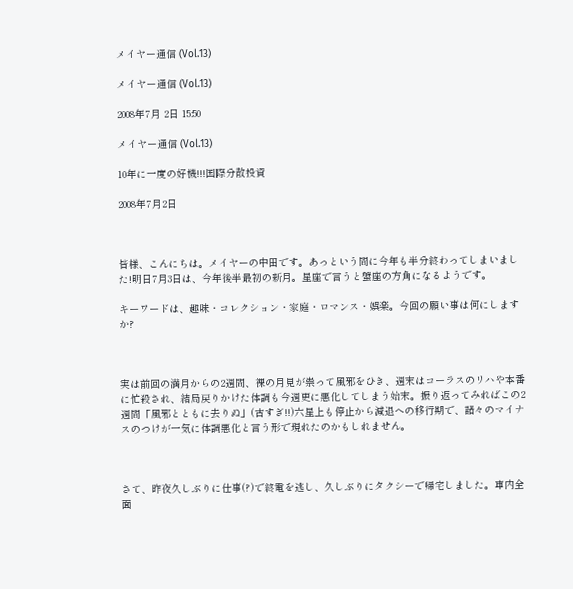メイヤー通信 (Vol.13)

メイヤー通信 (Vol.13)

2008年7月 2日 15:50

メイヤー通信 (Vol.13)

10年に一度の好機!!!国際分散投資

2008年7月2日



皆様、こんにちは。メイヤーの中田です。あっという間に今年も半分終わってしまいました!明日7月3日は、今年後半最初の新月。星座で言うと蟹座の方角になるようです。

キーワードは、趣味・コレクション・家庭・ロマンス・娯楽。今回の願い事は何にしますか?



実は前回の満月からの2週間、裸の月見が祟って風邪をひき、週末はコーラスのリハや本番に忙殺され、結局戻りかけた体調も今週更に悪化してしまう始末。振り返ってみればこの2週間「風邪とともに去りぬ」(古すぎ!!)六星上も停止から減退への移行期で、諸々のマイナスのつけが一気に体調悪化と言う形で現れたのかもしれません。



さて、昨夜久しぶりに仕事(?)で終電を逃し、久しぶりにタクシーで帰宅しました。車内全面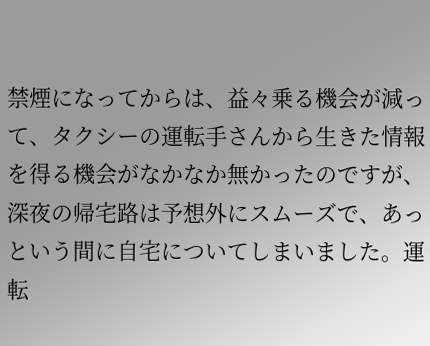禁煙になってからは、益々乗る機会が減って、タクシーの運転手さんから生きた情報を得る機会がなかなか無かったのですが、深夜の帰宅路は予想外にスムーズで、あっという間に自宅についてしまいました。運転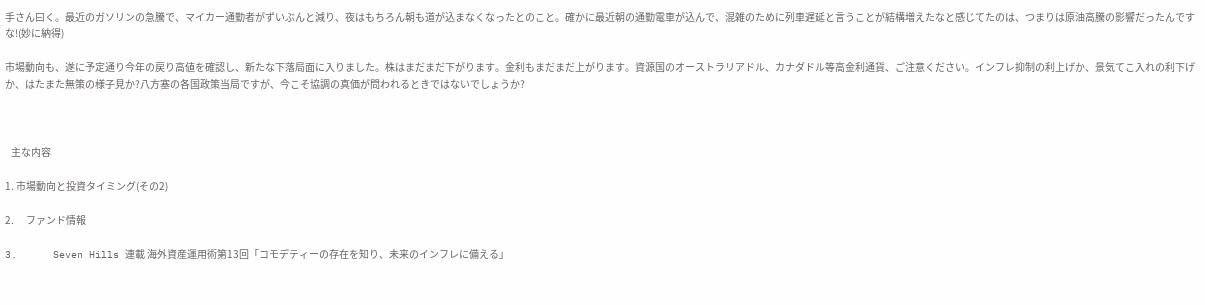手さん曰く。最近のガソリンの急騰で、マイカー通勤者がずいぶんと減り、夜はもちろん朝も道が込まなくなったとのこと。確かに最近朝の通勤電車が込んで、混雑のために列車遅延と言うことが結構増えたなと感じてたのは、つまりは原油高騰の影響だったんですな!(妙に納得)

市場動向も、遂に予定通り今年の戻り高値を確認し、新たな下落局面に入りました。株はまだまだ下がります。金利もまだまだ上がります。資源国のオーストラリアドル、カナダドル等高金利通貨、ご注意ください。インフレ抑制の利上げか、景気てこ入れの利下げか、はたまた無策の様子見か?八方塞の各国政策当局ですが、今こそ協調の真価が問われるときではないでしょうか?



   主な内容

1. 市場動向と投資タイミング(その2)

2.      ファンド情報

3.      Seven Hills 連載 海外資産運用術第13回「コモデティーの存在を知り、未来のインフレに備える」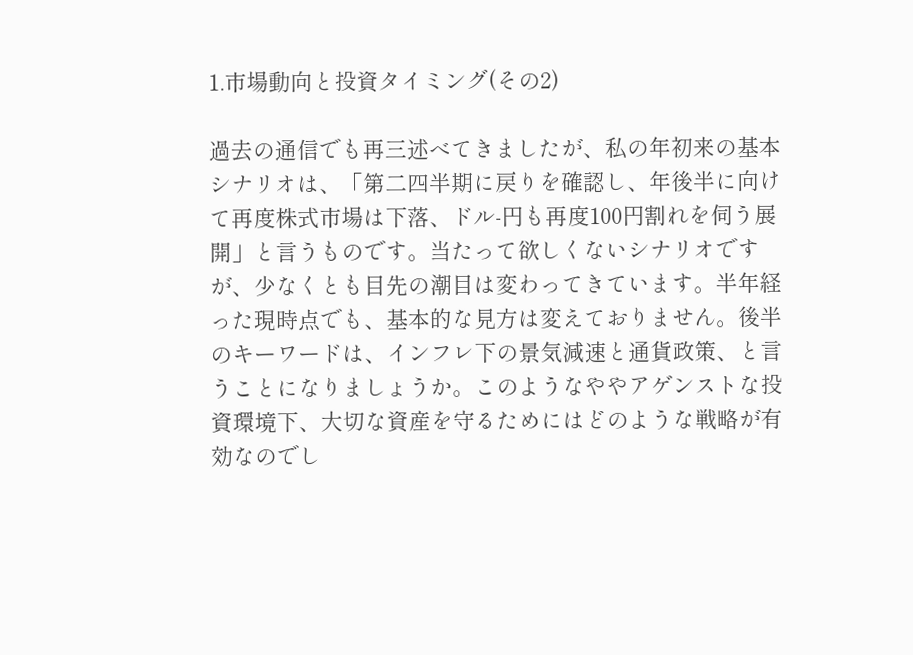1.市場動向と投資タイミング(その2)

過去の通信でも再三述べてきましたが、私の年初来の基本シナリオは、「第二四半期に戻りを確認し、年後半に向けて再度株式市場は下落、ドル-円も再度100円割れを伺う展開」と言うものです。当たって欲しくないシナリオですが、少なくとも目先の潮目は変わってきています。半年経った現時点でも、基本的な見方は変えておりません。後半のキーワードは、インフレ下の景気減速と通貨政策、と言うことになりましょうか。このようなややアゲンストな投資環境下、大切な資産を守るためにはどのような戦略が有効なのでし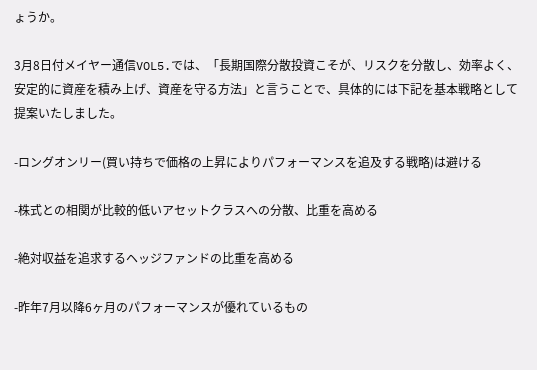ょうか。

3月8日付メイヤー通信VOL5.では、「長期国際分散投資こそが、リスクを分散し、効率よく、安定的に資産を積み上げ、資産を守る方法」と言うことで、具体的には下記を基本戦略として提案いたしました。

-ロングオンリー(買い持ちで価格の上昇によりパフォーマンスを追及する戦略)は避ける

-株式との相関が比較的低いアセットクラスへの分散、比重を高める

-絶対収益を追求するヘッジファンドの比重を高める

-昨年7月以降6ヶ月のパフォーマンスが優れているもの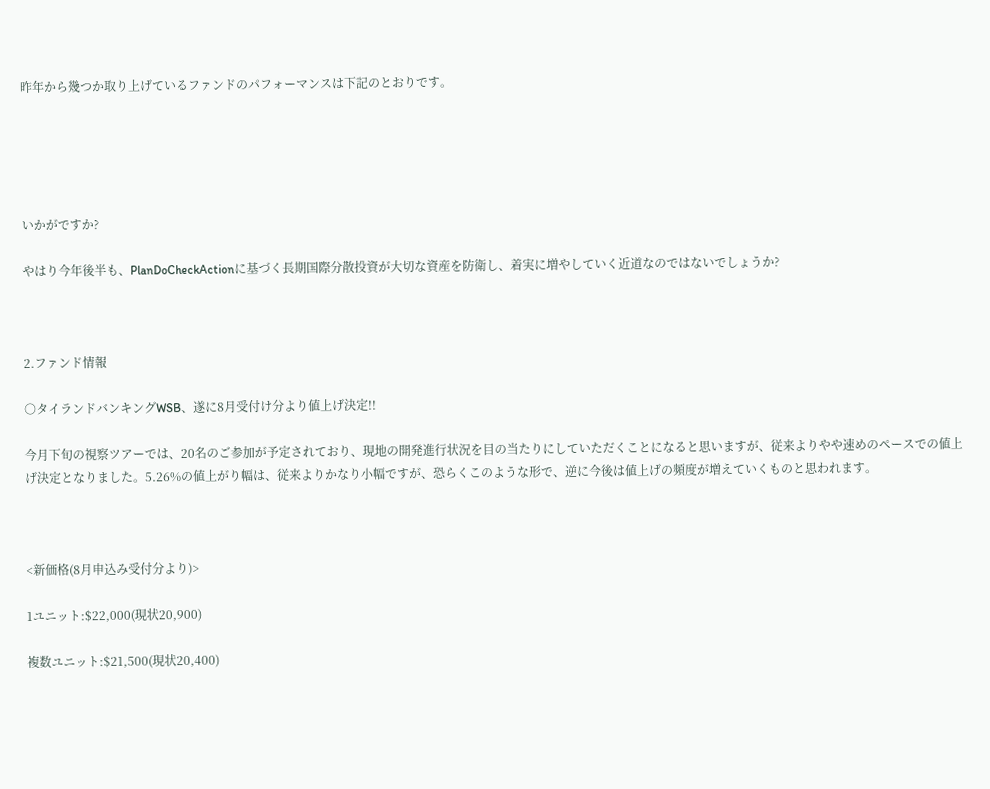昨年から幾つか取り上げているファンドのパフォーマンスは下記のとおりです。





いかがですか?

やはり今年後半も、PlanDoCheckActionに基づく長期国際分散投資が大切な資産を防衛し、着実に増やしていく近道なのではないでしょうか?



2.ファンド情報

○タイランドバンキングWSB、遂に8月受付け分より値上げ決定!!

今月下旬の視察ツアーでは、20名のご参加が予定されており、現地の開発進行状況を目の当たりにしていただくことになると思いますが、従来よりやや速めのペースでの値上げ決定となりました。5.26%の値上がり幅は、従来よりかなり小幅ですが、恐らくこのような形で、逆に今後は値上げの頻度が増えていくものと思われます。



<新価格(8月申込み受付分より)>

1ユニット:$22,000(現状20,900)

複数ユニット:$21,500(現状20,400)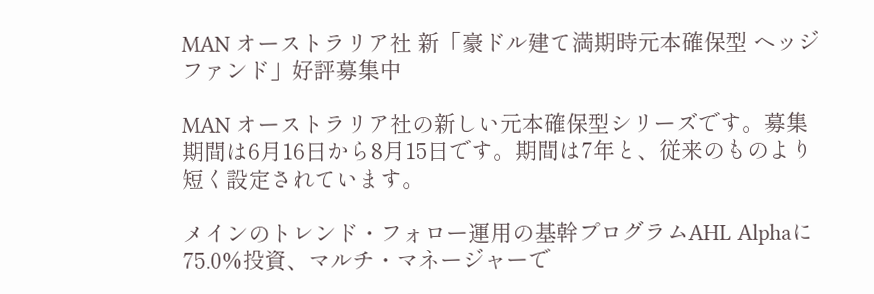MAN オーストラリア社 新「豪ドル建て満期時元本確保型 ヘッジファンド」好評募集中

MAN オーストラリア社の新しい元本確保型シリーズです。募集期間は6月16日から8月15日です。期間は7年と、従来のものより短く設定されています。

メインのトレンド・フォロー運用の基幹プログラムAHL Alphaに75.0%投資、マルチ・マネージャーで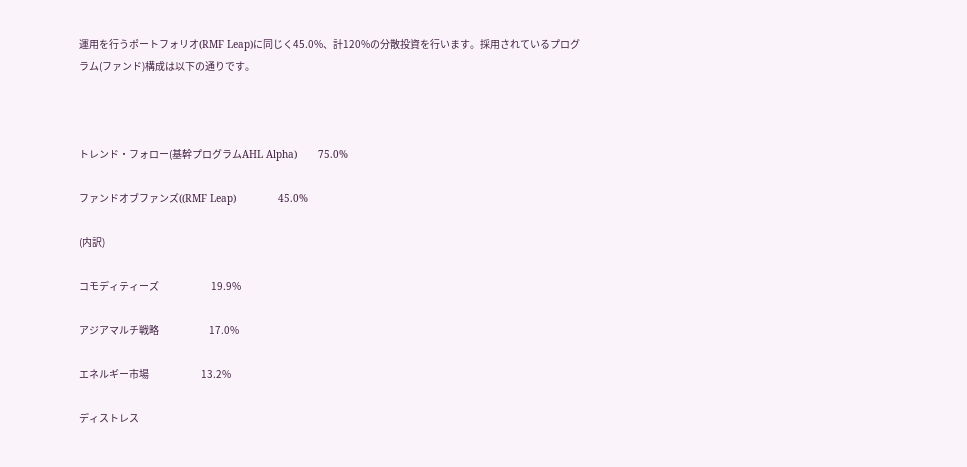運用を行うポートフォリオ(RMF Leap)に同じく45.0%、計120%の分散投資を行います。採用されているプログラム(ファンド)構成は以下の通りです。



トレンド・フォロー(基幹プログラムAHL Alpha)       75.0%

ファンドオブファンズ((RMF Leap)              45.0%

(内訳)

コモディティーズ                          19.9%

アジアマルチ戦略                         17.0%

エネルギー市場                          13.2%

ディストレス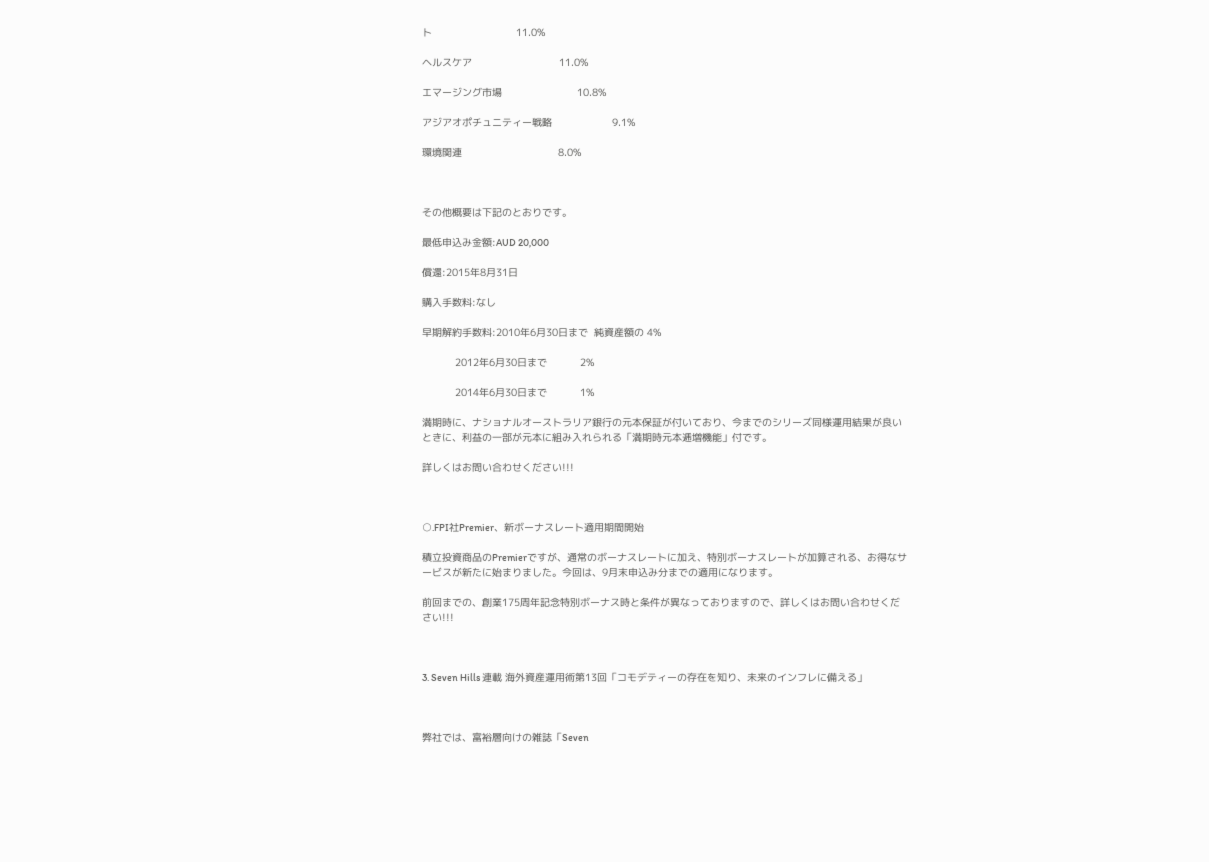ト                            11.0%

ヘルスケア                             11.0%

エマージング市場                         10.8%

アジアオポチュニティー戦略                    9.1%

環境関連                                8.0%



その他概要は下記のとおりです。

最低申込み金額:AUD 20,000

償還:2015年8月31日

購入手数料:なし

早期解約手数料:2010年6月30日まで  純資産額の 4%

           2012年6月30日まで           2%

           2014年6月30日まで           1%

満期時に、ナショナルオーストラリア銀行の元本保証が付いており、今までのシリーズ同様運用結果が良いときに、利益の一部が元本に組み入れられる「満期時元本逓増機能」付です。

詳しくはお問い合わせください!!!



○.FPI社Premier、新ボーナスレート適用期間開始

積立投資商品のPremierですが、通常のボーナスレートに加え、特別ボーナスレートが加算される、お得なサービスが新たに始まりました。今回は、9月末申込み分までの適用になります。

前回までの、創業175周年記念特別ボーナス時と条件が異なっておりますので、詳しくはお問い合わせください!!!



3. Seven Hills 連載 海外資産運用術第13回「コモデティーの存在を知り、未来のインフレに備える」



弊社では、富裕層向けの雑誌「Seven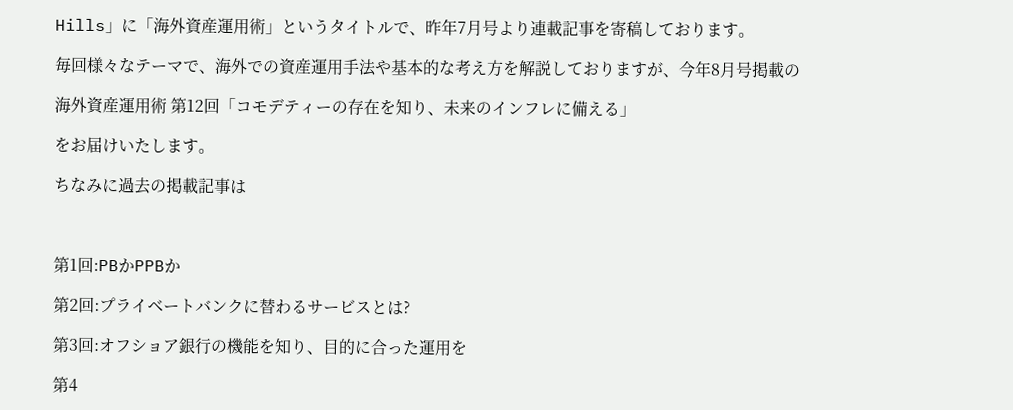Hills」に「海外資産運用術」というタイトルで、昨年7月号より連載記事を寄稿しております。

毎回様々なテーマで、海外での資産運用手法や基本的な考え方を解説しておりますが、今年8月号掲載の

海外資産運用術 第12回「コモデティーの存在を知り、未来のインフレに備える」

をお届けいたします。

ちなみに過去の掲載記事は



第1回:PBかPPBか

第2回:プライベートバンクに替わるサービスとは?

第3回:オフショア銀行の機能を知り、目的に合った運用を

第4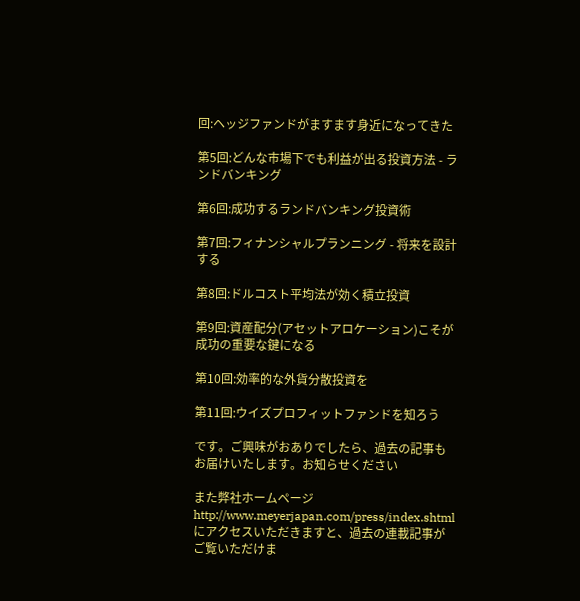回:ヘッジファンドがますます身近になってきた

第5回:どんな市場下でも利益が出る投資方法 - ランドバンキング

第6回:成功するランドバンキング投資術

第7回:フィナンシャルプランニング - 将来を設計する

第8回:ドルコスト平均法が効く積立投資

第9回:資産配分(アセットアロケーション)こそが成功の重要な鍵になる

第10回:効率的な外貨分散投資を

第11回:ウイズプロフィットファンドを知ろう

です。ご興味がおありでしたら、過去の記事もお届けいたします。お知らせください

また弊社ホームページ http://www.meyerjapan.com/press/index.shtml にアクセスいただきますと、過去の連載記事がご覧いただけま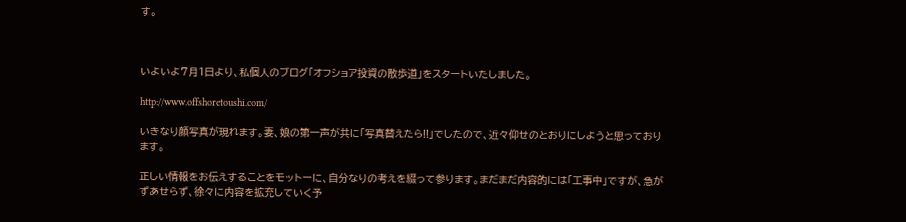す。



いよいよ7月1日より、私個人のブログ「オフショア投資の散歩道」をスタートいたしました。

http://www.offshoretoushi.com/

いきなり顔写真が現れます。妻、娘の第一声が共に「写真替えたら!!」でしたので、近々仰せのとおりにしようと思っております。

正しい情報をお伝えすることをモットーに、自分なりの考えを綴って参ります。まだまだ内容的には「工事中」ですが、急がずあせらず、徐々に内容を拡充していく予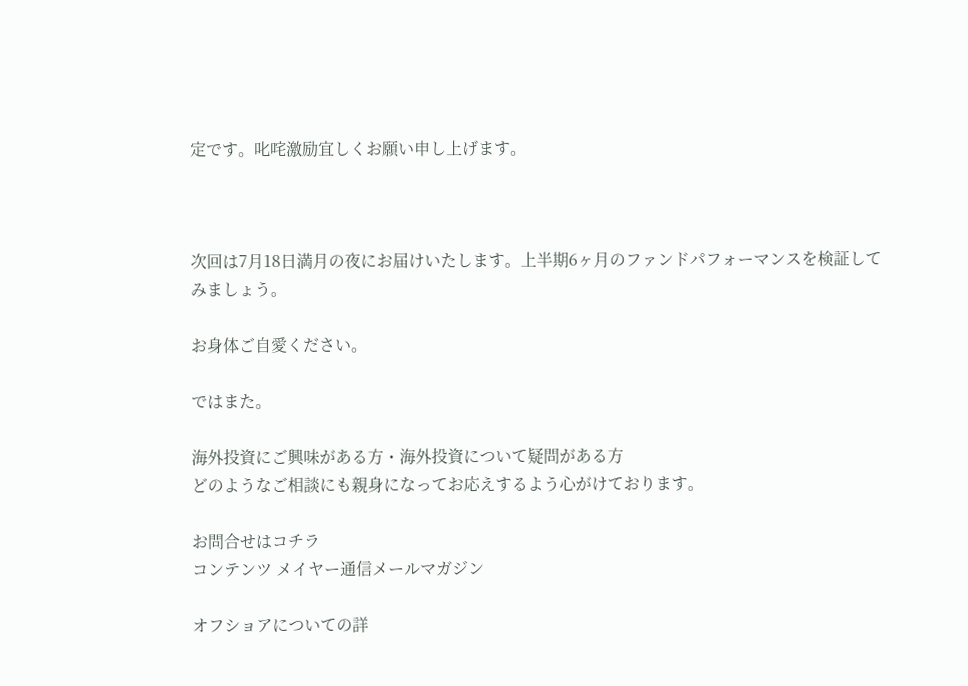定です。叱咤激励宜しくお願い申し上げます。



次回は7月18日満月の夜にお届けいたします。上半期6ヶ月のファンドパフォーマンスを検証してみましょう。

お身体ご自愛ください。

ではまた。

海外投資にご興味がある方・海外投資について疑問がある方
どのようなご相談にも親身になってお応えするよう心がけております。

お問合せはコチラ
コンテンツ メイヤー通信メールマガジン

オフショアについての詳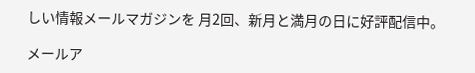しい情報メールマガジンを 月2回、新月と満月の日に好評配信中。

メールア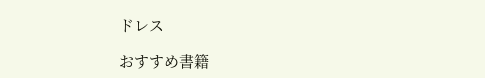ドレス

おすすめ書籍